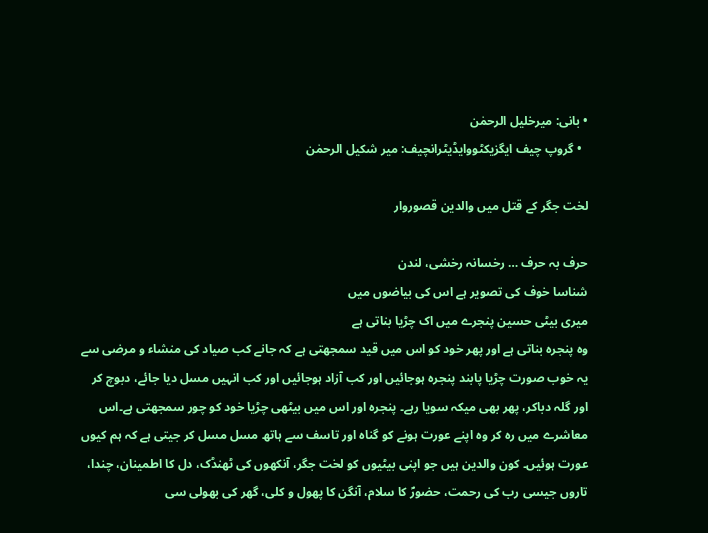• بانی: میرخلیل الرحمٰن
  • گروپ چیف ایگزیکٹووایڈیٹرانچیف: میر شکیل الرحمٰن

لخت جگر کے قتل میں والدین قصوروار

حرف بہ حرف … رخسانہ رخشی، لندن
شناسا خوف کی تصویر ہے اس کی بیاضوں میں
میری بیٹی حسین پنجرے میں اک چڑیا بناتی ہے
وہ پنجرہ بناتی ہے اور پھر خود کو اس میں قید سمجھتی ہے کہ جانے کب صیاد کی منشاء و مرضی سے یہ خوب صورت چڑیا پابند پنجرہ ہوجائیں اور کب آزاد ہوجائیں اور کب انہیں مسل دیا جائے، دبوچ کر اور گلہ دباکر، پھر بھی میکہ سویا رہے۔ پنجرہ اور اس میں بیٹھی چڑیا خود کو چور سمجھتی ہے۔اس معاشرے میں رہ کر وہ اپنے عورت ہونے کو گناہ اور تاسف سے ہاتھ مسل مسل کر جیتی ہے کہ ہم کیوں عورت ہوئیں۔ کون والدین ہیں جو اپنی بیٹیوں کو لخت جگر، آنکھوں کی ٹھنڈک، دل کا اطمینان، چندا، تاروں جیسی رب کی رحمت، حضورؐ کا سلام، آنگن کا پھول و کلی، گھر کی بھولی سی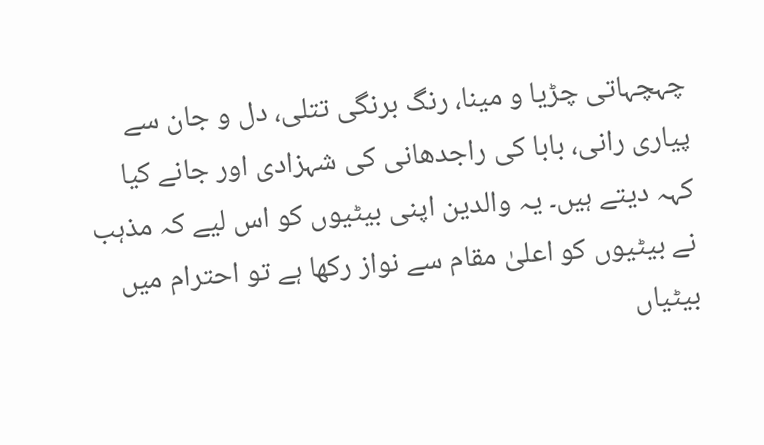چہچہاتی چڑیا و مینا، رنگ برنگی تتلی، دل و جان سے پیاری رانی، بابا کی راجدھانی کی شہزادی اور جانے کیا کہہ دیتے ہیں۔ یہ والدین اپنی بیٹیوں کو اس لیے کہ مذہب نے بیٹیوں کو اعلیٰ مقام سے نواز رکھا ہے تو احترام میں بیٹیاں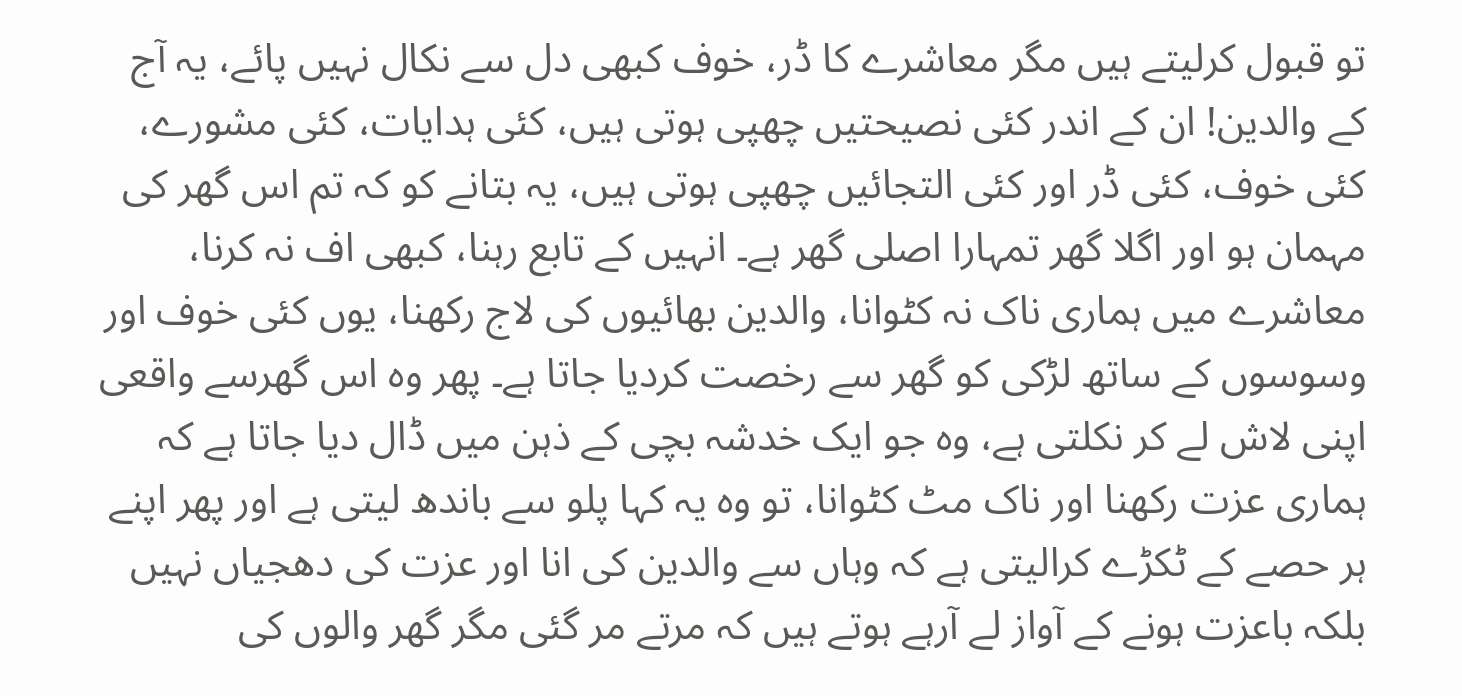تو قبول کرلیتے ہیں مگر معاشرے کا ڈر، خوف کبھی دل سے نکال نہیں پائے، یہ آج کے والدین! ان کے اندر کئی نصیحتیں چھپی ہوتی ہیں، کئی ہدایات، کئی مشورے، کئی خوف، کئی ڈر اور کئی التجائیں چھپی ہوتی ہیں، یہ بتانے کو کہ تم اس گھر کی مہمان ہو اور اگلا گھر تمہارا اصلی گھر ہے۔ انہیں کے تابع رہنا، کبھی اف نہ کرنا، معاشرے میں ہماری ناک نہ کٹوانا، والدین بھائیوں کی لاج رکھنا، یوں کئی خوف اور وسوسوں کے ساتھ لڑکی کو گھر سے رخصت کردیا جاتا ہے۔ پھر وہ اس گھرسے واقعی اپنی لاش لے کر نکلتی ہے، وہ جو ایک خدشہ بچی کے ذہن میں ڈال دیا جاتا ہے کہ ہماری عزت رکھنا اور ناک مٹ کٹوانا، تو وہ یہ کہا پلو سے باندھ لیتی ہے اور پھر اپنے ہر حصے کے ٹکڑے کرالیتی ہے کہ وہاں سے والدین کی انا اور عزت کی دھجیاں نہیں بلکہ باعزت ہونے کے آواز لے آرہے ہوتے ہیں کہ مرتے مر گئی مگر گھر والوں کی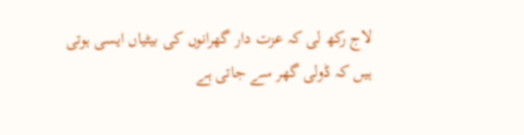لاج رکھ لی کہ عزت دار گھرانوں کی بیٹیاں ایسی ہوتی ہیں کہ ڈولی گھر سے جاتی ہے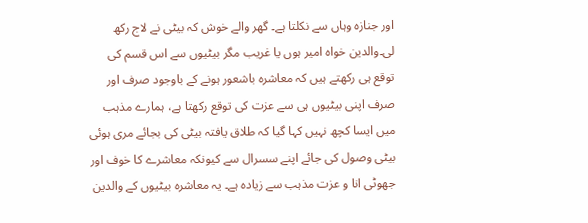اور جنازہ وہاں سے نکلتا ہے۔ گھر والے خوش کہ بیٹی نے لاج رکھ لی۔والدین خواہ امیر ہوں یا غریب مگر بیٹیوں سے اس قسم کی توقع ہی رکھتے ہیں کہ معاشرہ باشعور ہونے کے باوجود صرف اور صرف اپنی بیٹیوں ہی سے عزت کی توقع رکھتا ہے، ہمارے مذہب میں ایسا کچھ نہیں کہا گیا کہ طلاق یافتہ بیٹی کی بجائے مری ہوئی بیٹی وصول کی جائے اپنے سسرال سے کیونکہ معاشرے کا خوف اور جھوٹی انا و عزت مذہب سے زیادہ ہے۔ یہ معاشرہ بیٹیوں کے والدین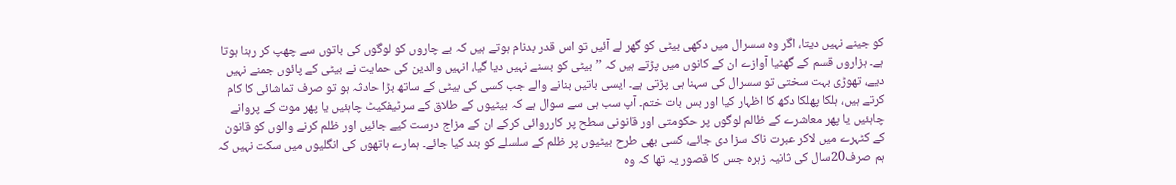کو جینے نہیں دیتا، اگر وہ سسرال میں دکھی بیٹی کو گھر لے آئیں تو اس قدر بدنام ہوتے ہیں کہ بے چاروں کو لوگوں کی باتوں سے چھپ کر رہنا ہوتا ہے۔ ہزاروں قسم کے گھٹیا آوازے ان کے کانوں میں پڑتے ہیں کہ ’’بیٹی کو بسنے نہیں دیا گیا، انہیں والدین کی حمایت نے بیٹی کے پائوں جمنے نہیں دیے، تھوڑی بہت سختی تو سسرال کی سہنا ہی پڑتی ہے۔ ایسی باتیں بنانے والے جب کسی کی بیٹی کے ساتھ بڑا حادثہ ہو تو صرف تماشائی کا کام کرتے ہیں، ہلکا پھلکا دکھ کا اظہار کیا اور بس بات ختم۔ آپ سب ہی سے سوال ہے کہ بیٹیوں کے طلاق کے سرٹیفکیٹ چاہئیں یا پھر موت کے پروانے چاہئیں یا پھر معاشرے کے ظالم لوگوں پر حکومتی اور قانونی سطح پر کارروائی کرکے ان کے مزاج درست کیے جائیں اور ظلم کرنے والوں کو قانون کے کٹہرے میں لاکر عبرت ناک سزا دی جائے، کسی بھی طرح بیٹیوں پر ظلم کے سلسلے کو بند کیا جائے۔ ہمارے ہاتھوں کی انگلیوں میں سکت نہیں کہ ہم صرف20سال کی ثانیہ زہرہ جس کا قصور یہ تھا کہ وہ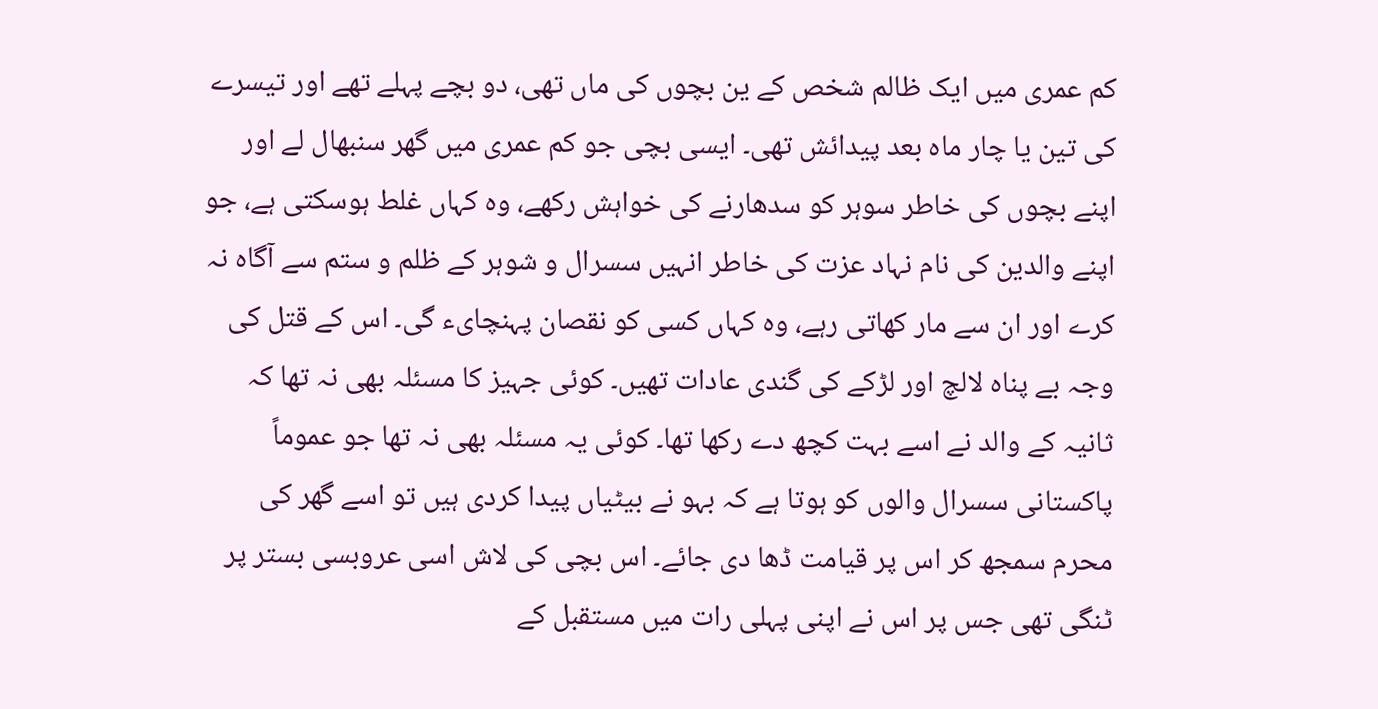کم عمری میں ایک ظالم شخص کے ین بچوں کی ماں تھی، دو بچے پہلے تھے اور تیسرے کی تین یا چار ماہ بعد پیدائش تھی۔ ایسی بچی جو کم عمری میں گھر سنبھال لے اور اپنے بچوں کی خاطر سوہر کو سدھارنے کی خواہش رکھے، وہ کہاں غلط ہوسکتی ہے، جو اپنے والدین کی نام نہاد عزت کی خاطر انہیں سسرال و شوہر کے ظلم و ستم سے آگاہ نہ کرے اور ان سے مار کھاتی رہے، وہ کہاں کسی کو نقصان پہنچایء گی۔ اس کے قتل کی وجہ بے پناہ لالچ اور لڑکے کی گندی عادات تھیں۔ کوئی جہیز کا مسئلہ بھی نہ تھا کہ ثانیہ کے والد نے اسے بہت کچھ دے رکھا تھا۔ کوئی یہ مسئلہ بھی نہ تھا جو عموماً پاکستانی سسرال والوں کو ہوتا ہے کہ بہو نے بیٹیاں پیدا کردی ہیں تو اسے گھر کی محرم سمجھ کر اس پر قیامت ڈھا دی جائے۔ اس بچی کی لاش اسی عروبسی بستر پر ٹنگی تھی جس پر اس نے اپنی پہلی رات میں مستقبل کے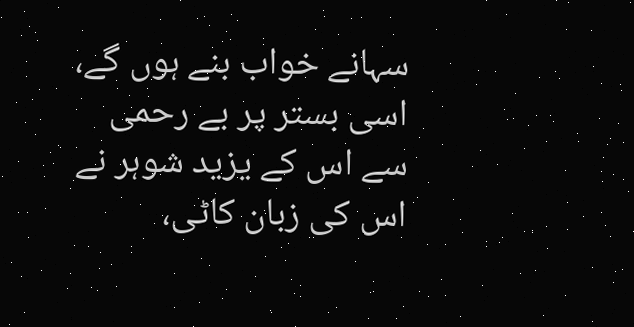سہانے خواب بنے ہوں گے، اسی بستر پر بے رحمی سے اس کے یزید شوہر نے اس کی زبان کاٹی،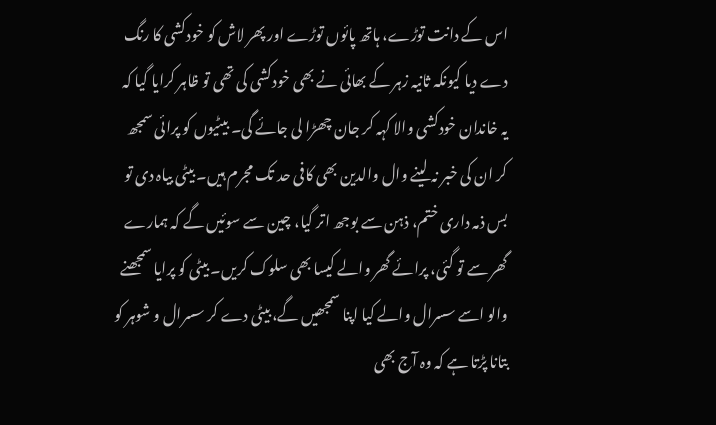اس کے دانت توڑے، ہاتھ پائوں توڑے اور پھر لاش کو خودکشی کا رنگ دے دیا کیونکہ ثانیہ زہر کے بھائی نے بھی خودکشی کی تھی تو ظاہر کرایا گیا کہ یہ خاندان خودکشی والا کہہ کر جان چھڑا لی جائے گی۔ بیٹیوں کو پرائی سمجھ کر ان کی خبر نہ لینے وال والدین بھی کافی حد تک مجرم ہیں۔ بیٹی بیاہ دی تو بس ذمہ داری ختم، ذہن سے بوجھ اتر گیا، چین سے سوئیں گے کہ ہمارے گھر سے تو گئی، پرائے گھر والے کیسا بھی سلوک کریں۔ بیٹی کو پرایا سمجھنے والو اسے سسرال والے کیا اپنا سمجھیں گے، بیٹی دے کر سسرال و شوہر کو بتانا پڑتا ہے کہ وہ آج بھی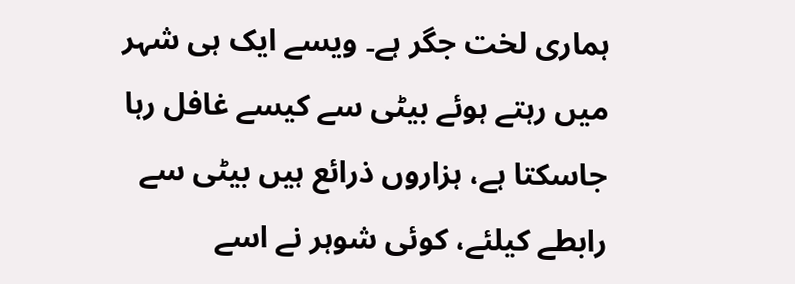ہماری لخت جگر ہے۔ ویسے ایک ہی شہر میں رہتے ہوئے بیٹی سے کیسے غافل رہا جاسکتا ہے، ہزاروں ذرائع ہیں بیٹی سے رابطے کیلئے، کوئی شوہر نے اسے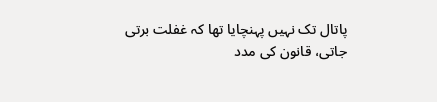پاتال تک نہیں پہنچایا تھا کہ غفلت برتی جاتی، قانون کی مدد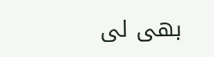بھی لی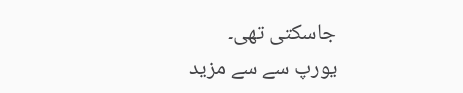جاسکتی تھی۔
یورپ سے سے مزید